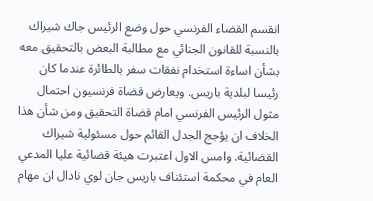انقسم القضاء الفرنسي حول وضع الرئيس جاك شيراك بالنسبة للقانون الجنائي مع مطالبة البعض بالتحقيق معه بشأن اساءة استخدام نفقات سفر بالطائرة عندما كان رئيسا لبلدية باريس. ويعارض قضاة فرنسيون احتمال مثول الرئيس الفرنسي امام قضاة التحقيق ومن شأن هذا الخلاف ان يؤجج الجدل القائم حول مسئولية شيراك القضائية. وامس الاول اعتبرت هيئة قضائية عليا المدعي العام في محكمة استئناف باريس جان لوي نادال ان مهام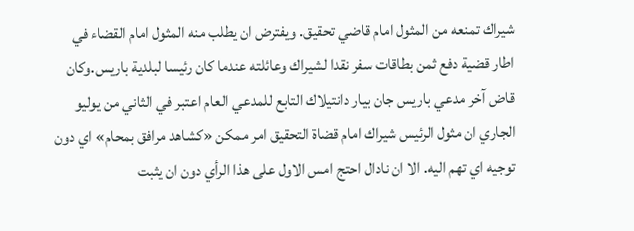شيراك تمنعه من المثول امام قاضي تحقيق. ويفترض ان يطلب منه المثول امام القضاء في اطار قضية دفع ثمن بطاقات سفر نقدا لشيراك وعائلته عندما كان رئيسا لبلدية باريس.وكان قاض آخر مدعي باريس جان بيار دانتيلاك التابع للمدعي العام اعتبر في الثاني من يوليو الجاري ان مثول الرئيس شيراك امام قضاة التحقيق امر ممكن «كشاهد مرافق بمحام» اي دون توجيه اي تهم اليه. الا ان نادال احتج امس الاول على هذا الرأي دون ان يثبت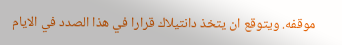موقفه. ويتوقع ان يتخذ دانتيلاك قرارا في هذا الصدد في الايام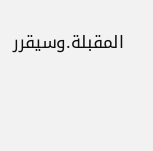المقبلة.وسيقرر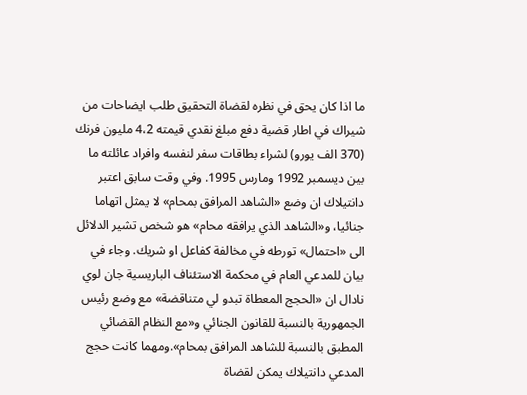ما اذا كان يحق في نظره لقضاة التحقيق طلب ايضاحات من شيراك في اطار قضية دفع مبلغ نقدي قيمته 4،2 مليون فرنك (370 الف يورو) لشراء بطاقات سفر لنفسه وافراد عائلته ما بين ديسمبر 1992 ومارس 1995. وفي وقت سابق اعتبر دانتيلاك ان وضع «الشاهد المرافق بمحام» لا يمثل اتهاما جنائيا، و«الشاهد الذي يرافقه محام» هو شخص تشير الدلائل الى «احتمال» تورطه في مخالفة كفاعل او شريك. وجاء في بيان للمدعي العام في محكمة الاستئناف الباريسية جان لوي نادال ان «الحجج المعطاة تبدو لي متناقضة» مع وضع رئيس الجمهورية بالنسبة للقانون الجنائي و«مع النظام القضائي المطبق بالنسبة للشاهد المرافق بمحام».ومهما كانت حجج المدعي دانتيلاك يمكن لقضاة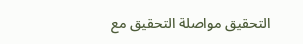التحقيق مواصلة التحقيق مع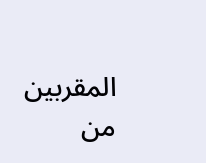المقربين من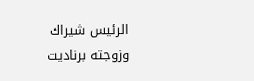الرئيس شيراك وزوجته برناديت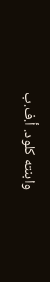وابنته كلود. أ.ف.ب